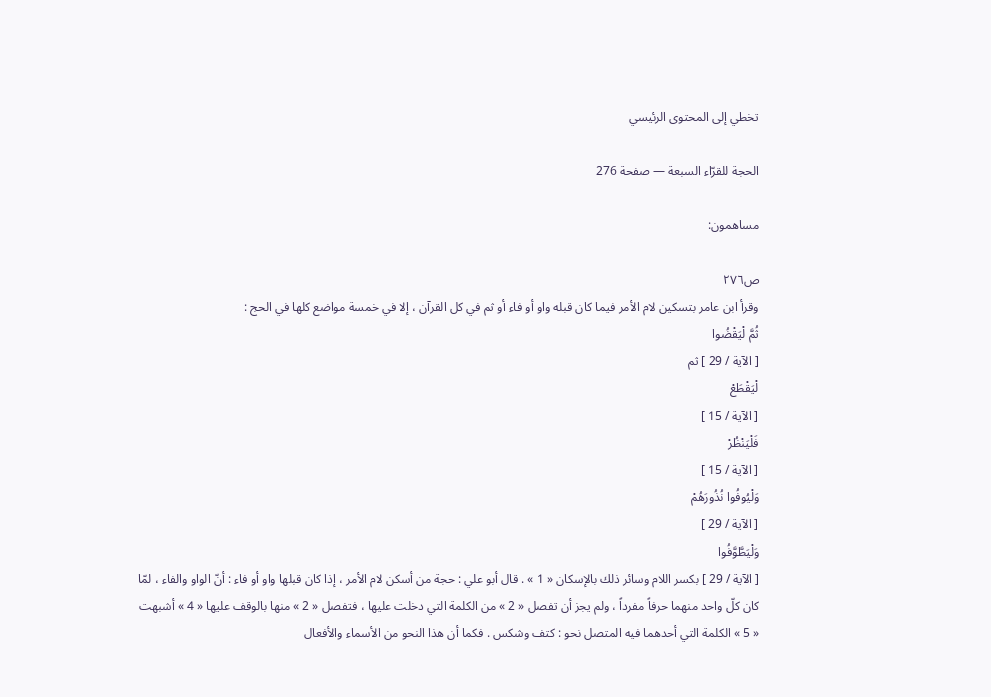تخطي إلى المحتوى الرئيسي

الحجة للقرّاء السبعة — صفحة 276

مساهمون:

ص٢٧٦
وقرأ ابن عامر بتسكين لام الأمر فيما كان قبله واو أو فاء أو ثم في كل القرآن ، إلا في خمسة مواضع كلها في الحج :
ثُمَّ لْيَقْضُوا
[ الآية / 29 ] ثم
لْيَقْطَعْ
[ الآية / 15 ]
فَلْيَنْظُرْ
[ الآية / 15 ]
وَلْيُوفُوا نُذُورَهُمْ
[ الآية / 29 ]
وَلْيَطَّوَّفُوا
[ الآية / 29 ] بكسر اللام وسائر ذلك بالإسكان « 1 » . قال أبو علي : حجة من أسكن لام الأمر ، إذا كان قبلها واو أو فاء : أنّ الواو والفاء ، لمّا كان كلّ واحد منهما حرفاً مفرداً ، ولم يجز أن تفصل « 2 » من الكلمة التي دخلت عليها ، فتفصل « 2 » منها بالوقف عليها « 4 » أشبهت « 5 » الكلمة التي أحدهما فيه المتصل نحو : كتف وشكس . فكما أن هذا النحو من الأسماء والأفعال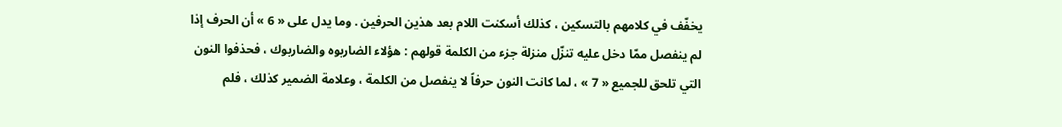يخفّف في كلامهم بالتسكين ، كذلك أسكنت اللام بعد هذين الحرفين . وما يدل على « 6 » أن الحرف إذا لم ينفصل ممّا دخل عليه تنزّل منزلة جزء من الكلمة قولهم : هؤلاء الضاربوه والضاربوك ، فحذفوا النون التي تلحق للجميع « 7 » ، لما كانت النون حرفاً لا ينفصل من الكلمة ، وعلامة الضمير كذلك ، فلم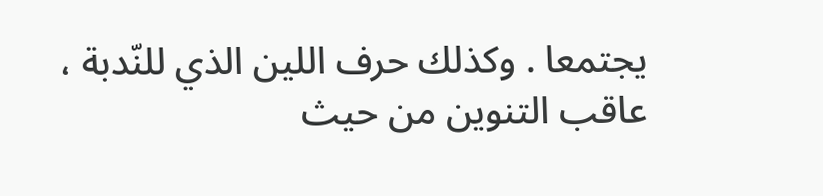يجتمعا . وكذلك حرف اللين الذي للنّدبة ، عاقب التنوين من حيث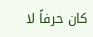كان حرفاً لا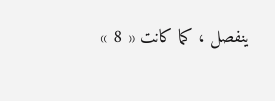ينفصل ، كما كانت « 8 »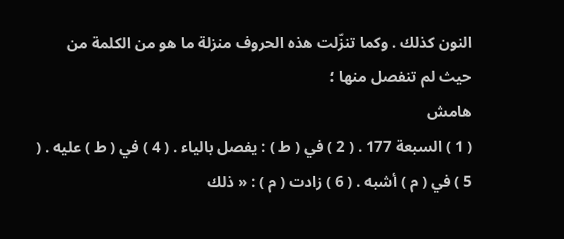النون كذلك . وكما تنزّلت هذه الحروف منزلة ما هو من الكلمة من حيث لم تنفصل منها ؛
هامش
( 1 ) السبعة 177 . ( 2 ) في ( ط ) : يفصل بالياء . ( 4 ) في ( ط ) عليه . ( 5 ) في ( م ) أشبه . ( 6 ) زادت ( م ) : « ذلك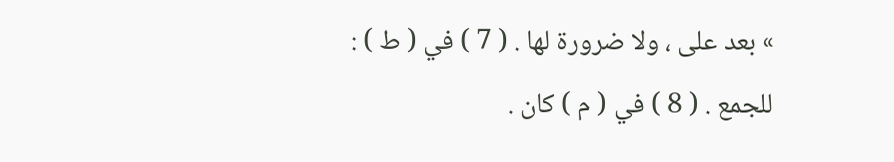» بعد على ، ولا ضرورة لها . ( 7 ) في ( ط ) : للجمع . ( 8 ) في ( م ) كان .